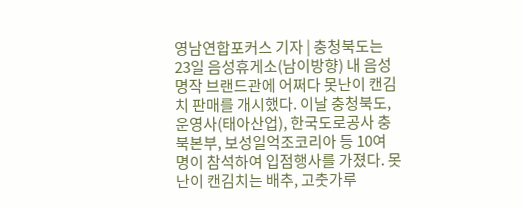영남연합포커스 기자 | 충청북도는 23일 음성휴게소(남이방향) 내 음성명작 브랜드관에 어쩌다 못난이 캔김치 판매를 개시했다. 이날 충청북도, 운영사(태아산업), 한국도로공사 충북본부, 보성일억조코리아 등 10여 명이 참석하여 입점행사를 가졌다. 못난이 캔김치는 배추, 고춧가루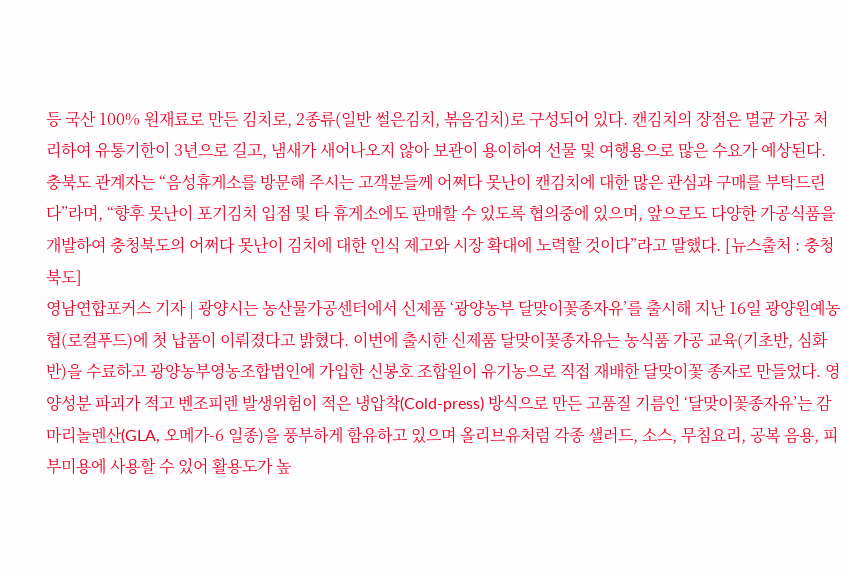등 국산 100% 원재료로 만든 김치로, 2종류(일반 썰은김치, 볶음김치)로 구성되어 있다. 캔김치의 장점은 멸균 가공 처리하여 유통기한이 3년으로 길고, 냄새가 새어나오지 않아 보관이 용이하여 선물 및 여행용으로 많은 수요가 예상된다. 충북도 관계자는 “음성휴게소를 방문해 주시는 고객분들께 어쩌다 못난이 캔김치에 대한 많은 관심과 구매를 부탁드린다”라며, “향후 못난이 포기김치 입점 및 타 휴게소에도 판매할 수 있도록 협의중에 있으며, 앞으로도 다양한 가공식품을 개발하여 충청북도의 어쩌다 못난이 김치에 대한 인식 제고와 시장 확대에 노력할 것이다”라고 말했다. [뉴스출처 : 충청북도]
영남연합포커스 기자 | 광양시는 농산물가공센터에서 신제품 ‘광양농부 달맞이꽃종자유’를 출시해 지난 16일 광양원예농협(로컬푸드)에 첫 납품이 이뤄졌다고 밝혔다. 이번에 출시한 신제품 달맞이꽃종자유는 농식품 가공 교육(기초반, 심화반)을 수료하고 광양농부영농조합법인에 가입한 신봉호 조합원이 유기농으로 직접 재배한 달맞이꽃 종자로 만들었다. 영양성분 파괴가 적고 벤조피렌 발생위험이 적은 냉압착(Cold-press) 방식으로 만든 고품질 기름인 ‘달맞이꽃종자유’는 감마리놀렌산(GLA, 오메가-6 일종)을 풍부하게 함유하고 있으며 올리브유처럼 각종 샐러드, 소스, 무침요리, 공복 음용, 피부미용에 사용할 수 있어 활용도가 높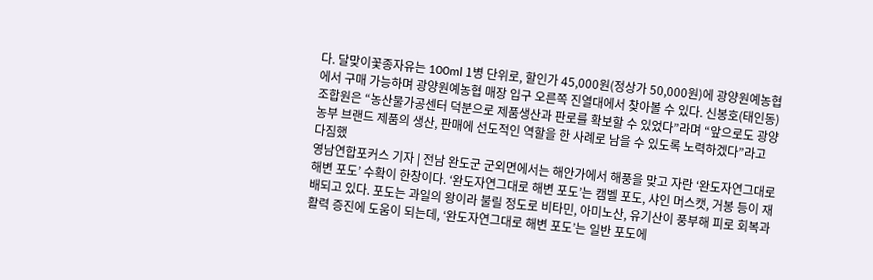다. 달맞이꽃종자유는 100ml 1병 단위로, 할인가 45,000원(정상가 50,000원)에 광양원예농협에서 구매 가능하며 광양원예농협 매장 입구 오른쪽 진열대에서 찾아볼 수 있다. 신봉호(태인동) 조합원은 “농산물가공센터 덕분으로 제품생산과 판로를 확보할 수 있었다”라며 “앞으로도 광양농부 브랜드 제품의 생산, 판매에 선도적인 역할을 한 사례로 남을 수 있도록 노력하겠다”라고 다짐했
영남연합포커스 기자 | 전남 완도군 군외면에서는 해안가에서 해풍을 맞고 자란 ‘완도자연그대로 해변 포도’ 수확이 한창이다. ‘완도자연그대로 해변 포도’는 캠벨 포도, 샤인 머스캣, 거봉 등이 재배되고 있다. 포도는 과일의 왕이라 불릴 정도로 비타민, 아미노산, 유기산이 풍부해 피로 회복과 활력 증진에 도움이 되는데, ‘완도자연그대로 해변 포도’는 일반 포도에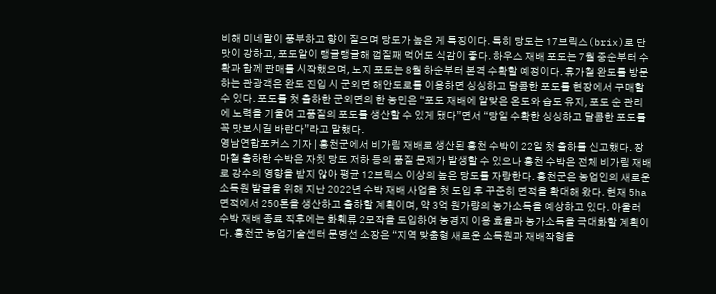비해 미네랄이 풍부하고 향이 짙으며 당도가 높은 게 특징이다. 특히 당도는 17브릭스(brix)로 단맛이 강하고, 포도알이 탱글탱글해 껍질째 먹어도 식감이 좋다. 하우스 재배 포도는 7월 중순부터 수확과 함께 판매를 시작했으며, 노지 포도는 8월 하순부터 본격 수확할 예정이다. 휴가철 완도를 방문하는 관광객은 완도 진입 시 군외면 해안도로를 이용하면 싱싱하고 달콤한 포도를 현장에서 구매할 수 있다. 포도를 첫 출하한 군외면의 한 농민은 “포도 재배에 알맞은 온도와 습도 유지, 포도 순 관리에 노력을 기울여 고품질의 포도를 생산할 수 있게 됐다”면서 “당일 수확한 싱싱하고 달콤한 포도를 꼭 맛보시길 바란다”라고 말했다.
영남연합포커스 기자 | 홍천군에서 비가림 재배로 생산된 홍천 수박이 22일 첫 출하를 신고했다. 장마철 출하한 수박은 자칫 당도 저하 등의 품질 문제가 발생할 수 있으나 홍천 수박은 전체 비가림 재배로 강수의 영향을 받지 않아 평균 12브릭스 이상의 높은 당도를 자랑한다. 홍천군은 농업인의 새로운 소득원 발굴을 위해 지난 2022년 수박 재배 사업을 첫 도입 후 꾸준히 면적을 확대해 왔다. 현재 5ha 면적에서 250톤을 생산하고 출하할 계획이며, 약 3억 원가량의 농가소득을 예상하고 있다. 아울러 수박 재배 종료 직후에는 화훼류 2모작을 도입하여 농경지 이용 효율과 농가소득을 극대화할 계획이다. 홍천군 농업기술센터 문명선 소장은 “지역 맞춤형 새로운 소득원과 재배작형을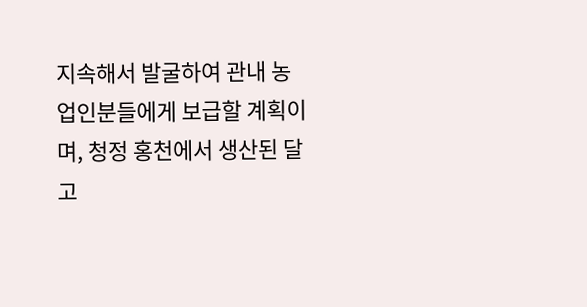지속해서 발굴하여 관내 농업인분들에게 보급할 계획이며, 청정 홍천에서 생산된 달고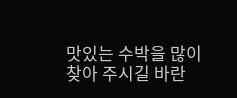맛있는 수박을 많이 찾아 주시길 바란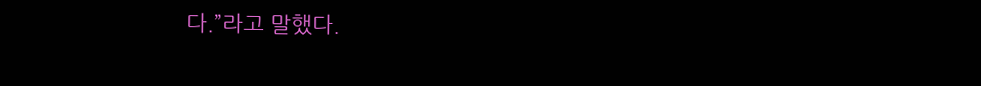다.”라고 말했다.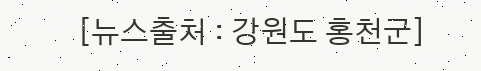[뉴스출처 : 강원도 홍천군]